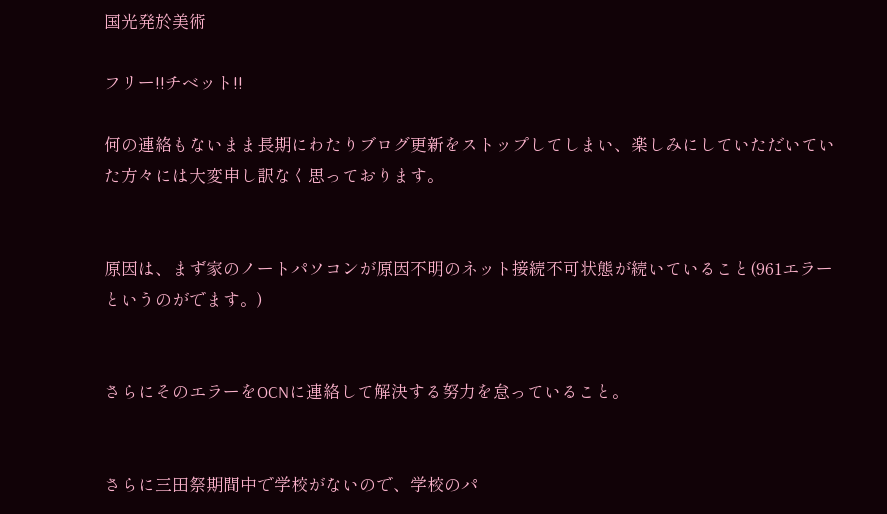国光発於美術

フリー!!チベット!!

何の連絡もないまま長期にわたりブログ更新をストップしてしまい、楽しみにしていただいていた方々には大変申し訳なく思っております。


原因は、まず家のノートパソコンが原因不明のネット接続不可状態が続いていること(961エラーというのがでます。)


さらにそのエラーをOCNに連絡して解決する努力を怠っていること。


さらに三田祭期間中で学校がないので、学校のパ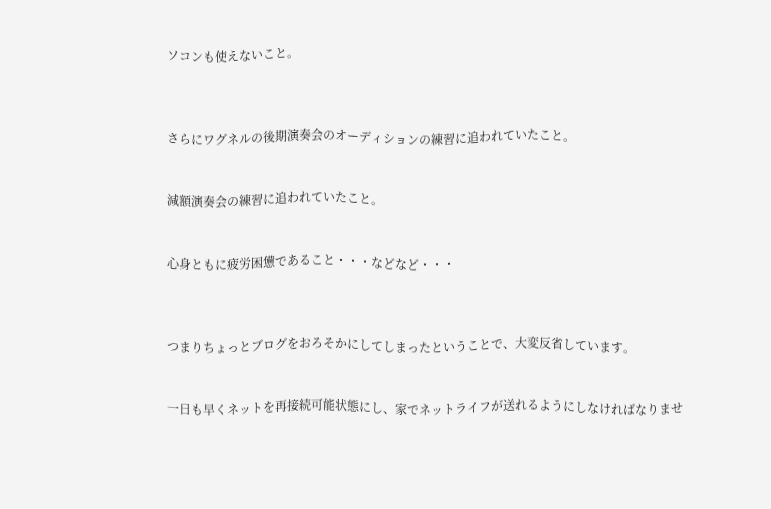ソコンも使えないこと。



さらにワグネルの後期演奏会のオーディションの練習に追われていたこと。


減額演奏会の練習に追われていたこと。


心身ともに疲労困憊であること・・・などなど・・・



つまりちょっとブログをおろそかにしてしまったということで、大変反省しています。


一日も早くネットを再接続可能状態にし、家でネットライフが送れるようにしなければなりませ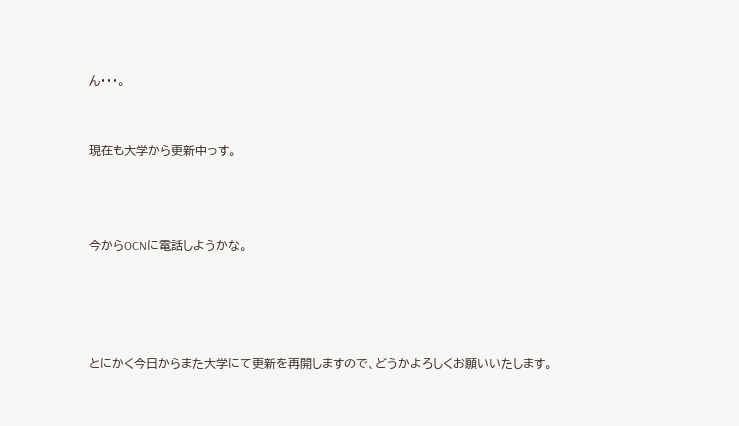ん・・・。


現在も大学から更新中っす。



今からOCNに電話しようかな。




とにかく今日からまた大学にて更新を再開しますので、どうかよろしくお願いいたします。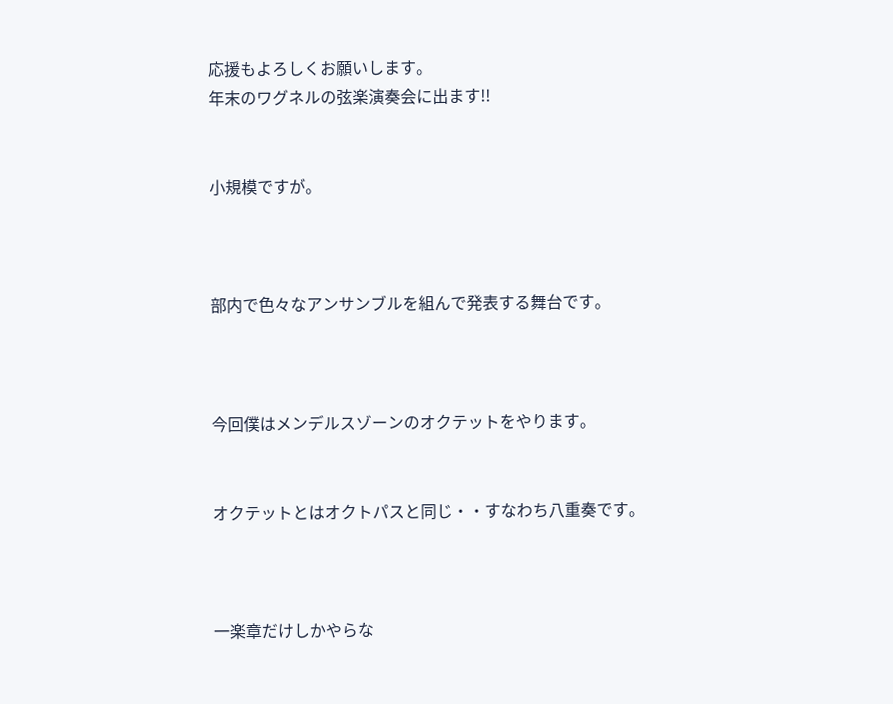応援もよろしくお願いします。
年末のワグネルの弦楽演奏会に出ます!!


小規模ですが。



部内で色々なアンサンブルを組んで発表する舞台です。



今回僕はメンデルスゾーンのオクテットをやります。


オクテットとはオクトパスと同じ・・すなわち八重奏です。



一楽章だけしかやらな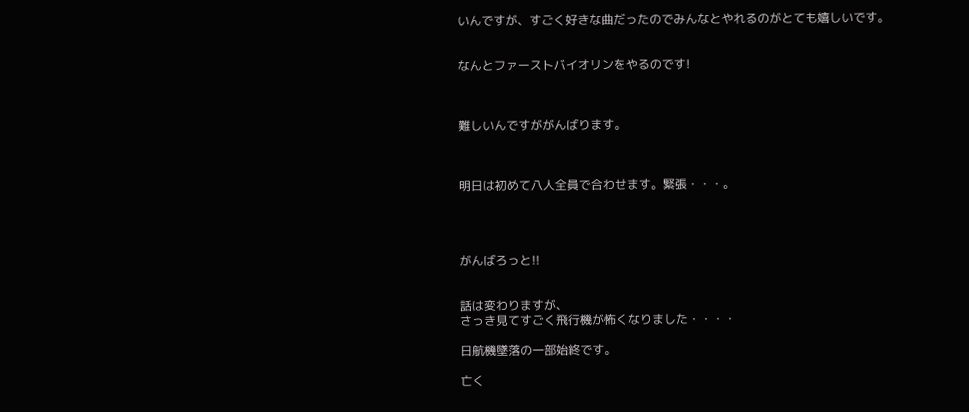いんですが、すごく好きな曲だったのでみんなとやれるのがとても嬉しいです。


なんとファーストバイオリンをやるのです!



難しいんですががんばります。



明日は初めて八人全員で合わせます。緊張・・・。




がんばろっと!!


話は変わりますが、
さっき見てすごく飛行機が怖くなりました・・・・

日航機墜落の一部始終です。

亡く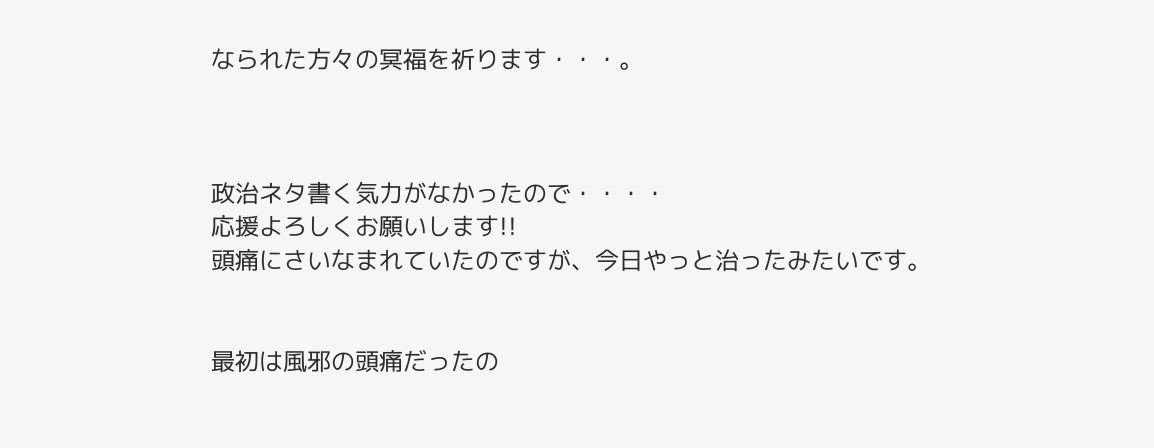なられた方々の冥福を祈ります・・・。



政治ネタ書く気力がなかったので・・・・
応援よろしくお願いします!!
頭痛にさいなまれていたのですが、今日やっと治ったみたいです。


最初は風邪の頭痛だったの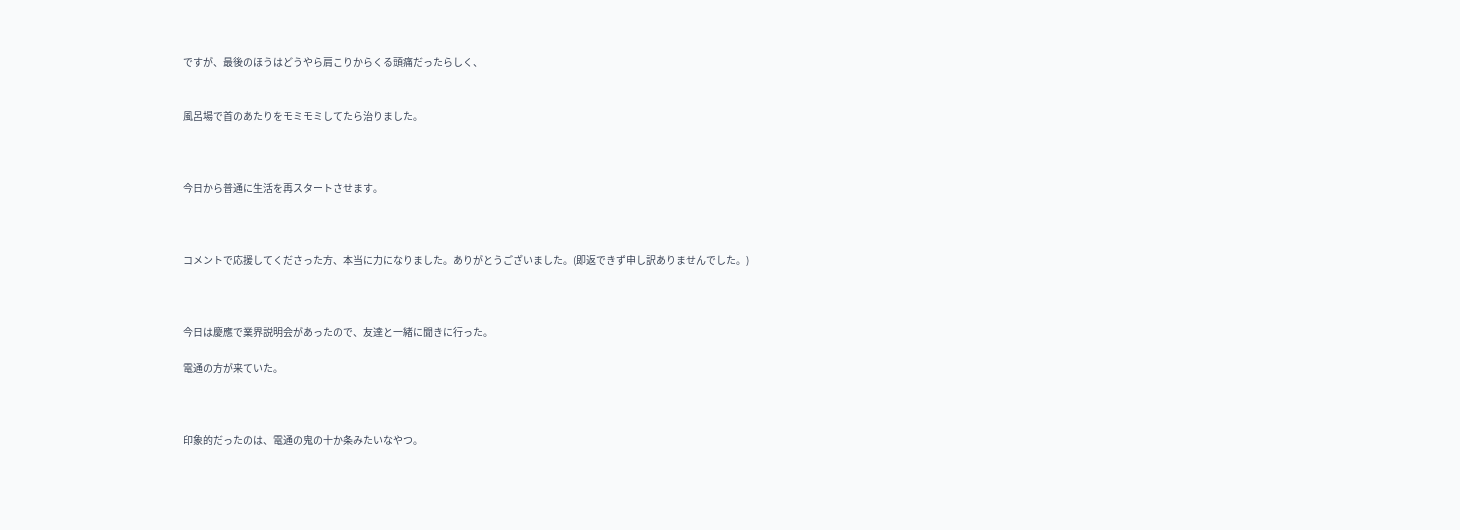ですが、最後のほうはどうやら肩こりからくる頭痛だったらしく、


風呂場で首のあたりをモミモミしてたら治りました。



今日から普通に生活を再スタートさせます。



コメントで応援してくださった方、本当に力になりました。ありがとうございました。(即返できず申し訳ありませんでした。)



今日は慶應で業界説明会があったので、友達と一緒に聞きに行った。

電通の方が来ていた。



印象的だったのは、電通の鬼の十か条みたいなやつ。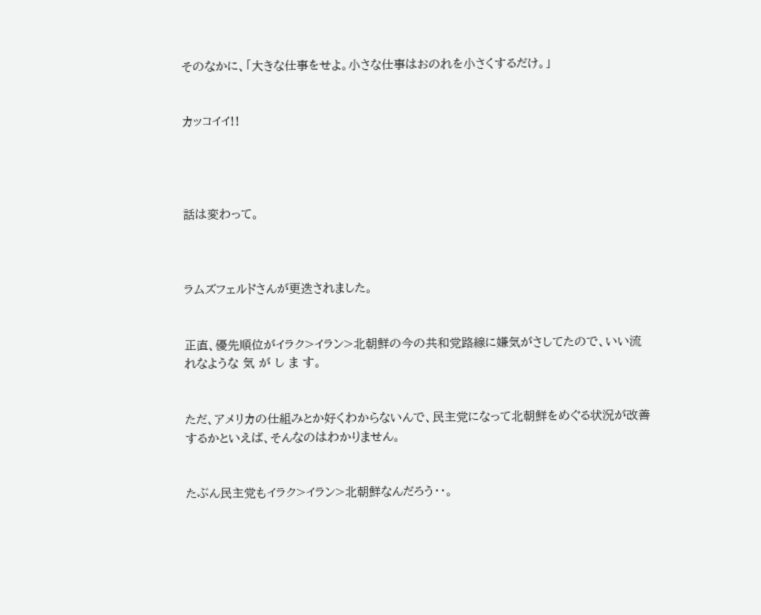そのなかに、「大きな仕事をせよ。小さな仕事はおのれを小さくするだけ。」


カッコイイ!!




話は変わって。



ラムズフェルドさんが更迭されました。


正直、優先順位がイラク>イラン>北朝鮮の今の共和党路線に嫌気がさしてたので、いい流れなような 気 が し ま す。


ただ、アメリカの仕組みとか好くわからないんで、民主党になって北朝鮮をめぐる状況が改善するかといえば、そんなのはわかりません。


たぶん民主党もイラク>イラン>北朝鮮なんだろう・・。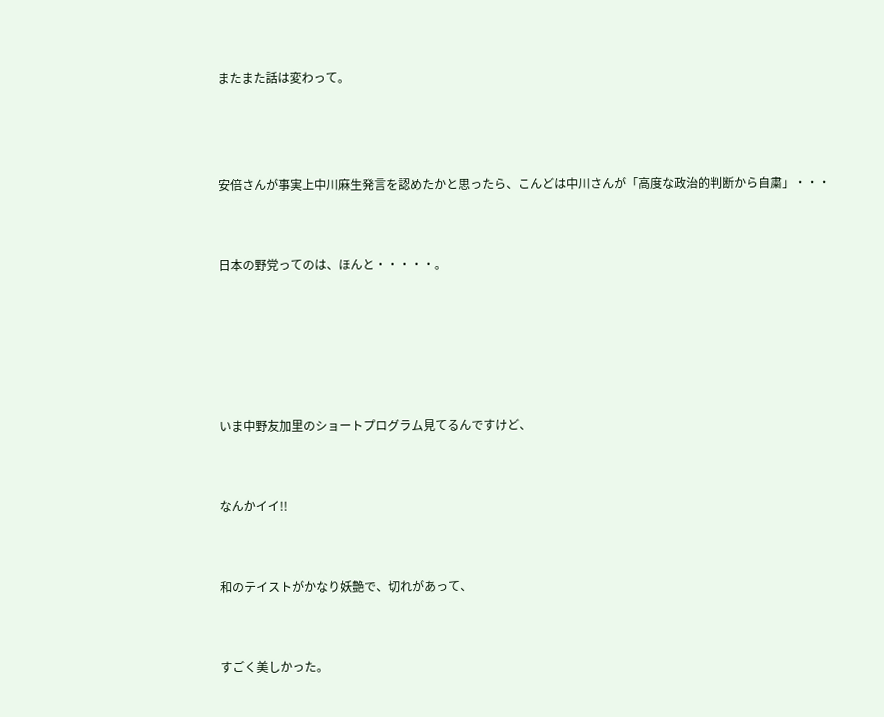またまた話は変わって。



安倍さんが事実上中川麻生発言を認めたかと思ったら、こんどは中川さんが「高度な政治的判断から自粛」・・・


日本の野党ってのは、ほんと・・・・・。





いま中野友加里のショートプログラム見てるんですけど、


なんかイイ!!


和のテイストがかなり妖艶で、切れがあって、


すごく美しかった。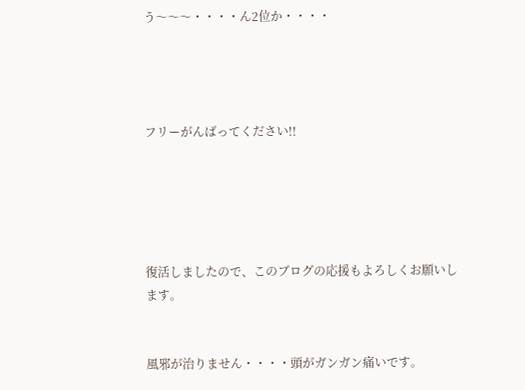う〜〜〜・・・・ん2位か・・・・




フリーがんばってください!!





復活しましたので、このブログの応援もよろしくお願いします。


風邪が治りません・・・・頭がガンガン痛いです。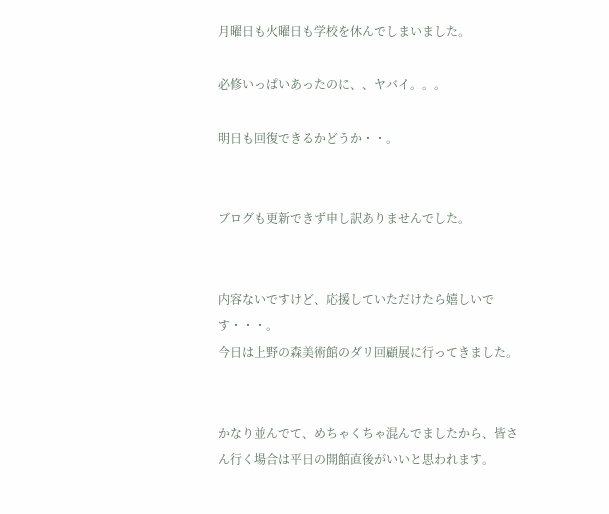月曜日も火曜日も学校を休んでしまいました。

必修いっぱいあったのに、、ヤバイ。。。

明日も回復できるかどうか・・。


ブログも更新できず申し訳ありませんでした。


内容ないですけど、応援していただけたら嬉しいです・・・。
今日は上野の森美術館のダリ回顧展に行ってきました。


かなり並んでて、めちゃくちゃ混んでましたから、皆さん行く場合は平日の開館直後がいいと思われます。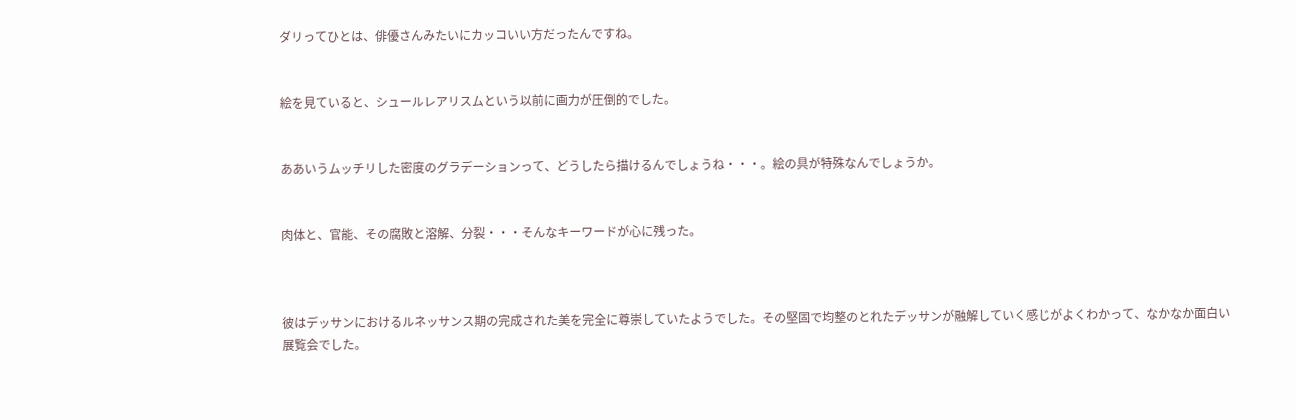ダリってひとは、俳優さんみたいにカッコいい方だったんですね。


絵を見ていると、シュールレアリスムという以前に画力が圧倒的でした。


ああいうムッチリした密度のグラデーションって、どうしたら描けるんでしょうね・・・。絵の具が特殊なんでしょうか。


肉体と、官能、その腐敗と溶解、分裂・・・そんなキーワードが心に残った。



彼はデッサンにおけるルネッサンス期の完成された美を完全に尊崇していたようでした。その堅固で均整のとれたデッサンが融解していく感じがよくわかって、なかなか面白い展覧会でした。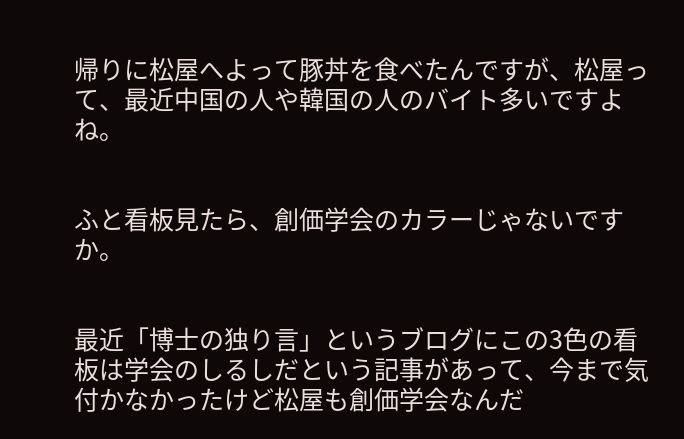帰りに松屋へよって豚丼を食べたんですが、松屋って、最近中国の人や韓国の人のバイト多いですよね。


ふと看板見たら、創価学会のカラーじゃないですか。


最近「博士の独り言」というブログにこの3色の看板は学会のしるしだという記事があって、今まで気付かなかったけど松屋も創価学会なんだ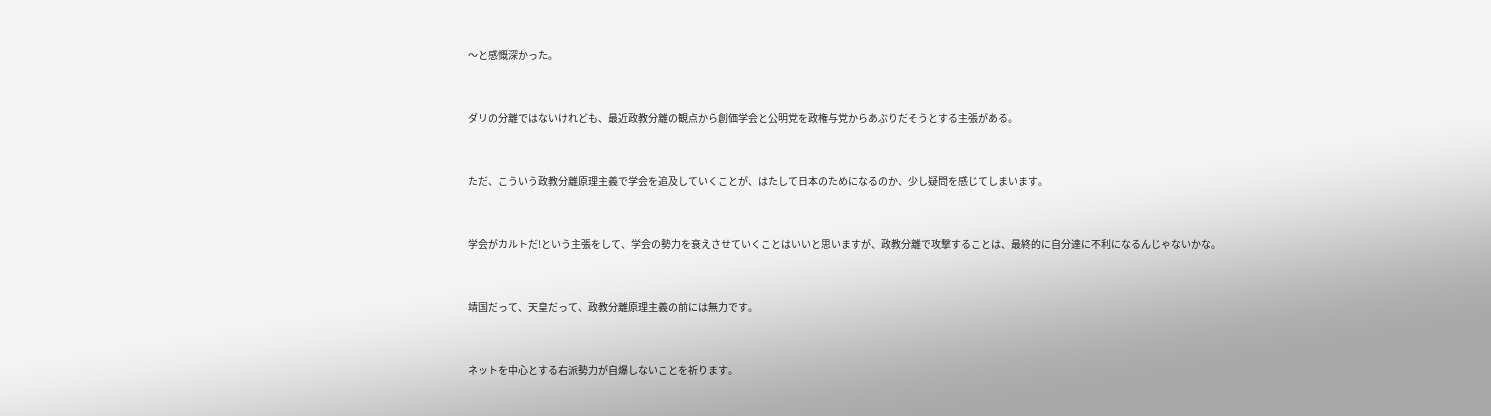〜と感慨深かった。


ダリの分離ではないけれども、最近政教分離の観点から創価学会と公明党を政権与党からあぶりだそうとする主張がある。


ただ、こういう政教分離原理主義で学会を追及していくことが、はたして日本のためになるのか、少し疑問を感じてしまいます。


学会がカルトだ!という主張をして、学会の勢力を衰えさせていくことはいいと思いますが、政教分離で攻撃することは、最終的に自分達に不利になるんじゃないかな。


靖国だって、天皇だって、政教分離原理主義の前には無力です。


ネットを中心とする右派勢力が自爆しないことを祈ります。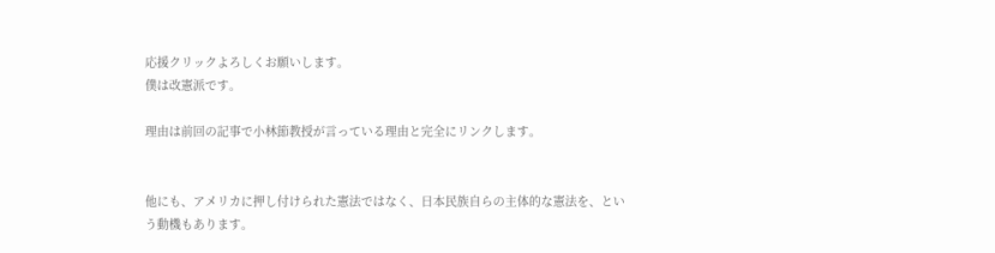応援クリックよろしくお願いします。
僕は改憲派です。

理由は前回の記事で小林節教授が言っている理由と完全にリンクします。


他にも、アメリカに押し付けられた憲法ではなく、日本民族自らの主体的な憲法を、という動機もあります。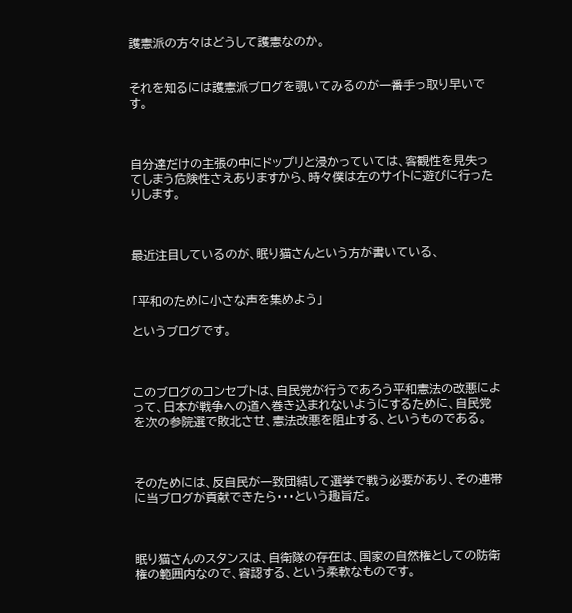護憲派の方々はどうして護憲なのか。


それを知るには護憲派ブログを覗いてみるのが一番手っ取り早いです。



自分達だけの主張の中にドップリと浸かっていては、客観性を見失ってしまう危険性さえありますから、時々僕は左のサイトに遊びに行ったりします。



最近注目しているのが、眠り猫さんという方が書いている、


「平和のために小さな声を集めよう」

というブログです。



このブログのコンセプトは、自民党が行うであろう平和憲法の改悪によって、日本が戦争への道へ巻き込まれないようにするために、自民党を次の参院選で敗北させ、憲法改悪を阻止する、というものである。



そのためには、反自民が一致団結して選挙で戦う必要があり、その連帯に当ブログが貢献できたら・・・という趣旨だ。



眠り猫さんのスタンスは、自衛隊の存在は、国家の自然権としての防衛権の範囲内なので、容認する、という柔軟なものです。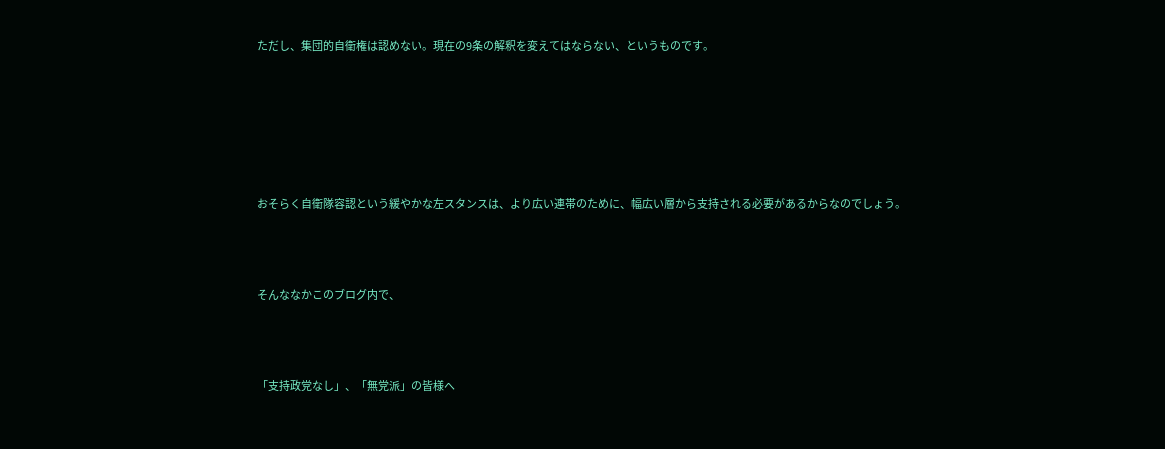ただし、集団的自衛権は認めない。現在の9条の解釈を変えてはならない、というものです。






おそらく自衛隊容認という緩やかな左スタンスは、より広い連帯のために、幅広い層から支持される必要があるからなのでしょう。



そんななかこのブログ内で、



「支持政党なし」、「無党派」の皆様へ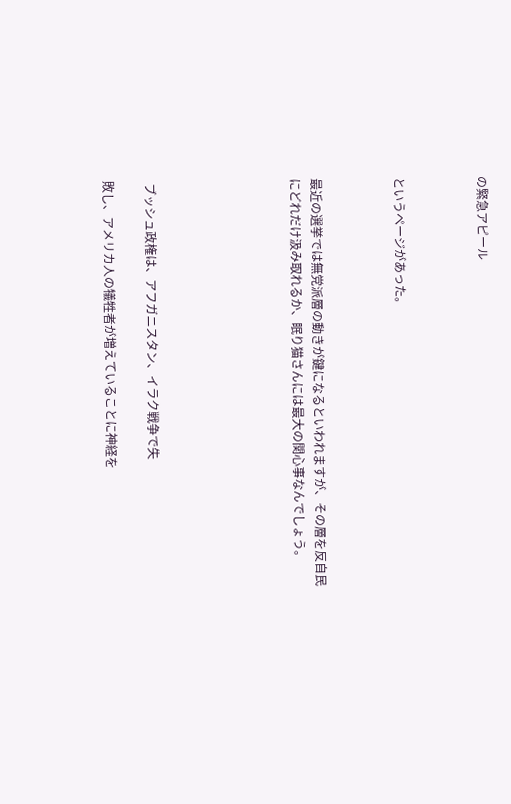の緊急アピール



というページがあった。



最近の選挙では無党派層の動きが鍵になるといわれますが、その層を反自民にどれだけ汲み取れるか、眠り猫さんには最大の関心事なんでしょう。






 ブッシュ政権は、アフガニスタン、イラク戦争で失

敗し、アメリカ人の犠牲者が増えていることに神経を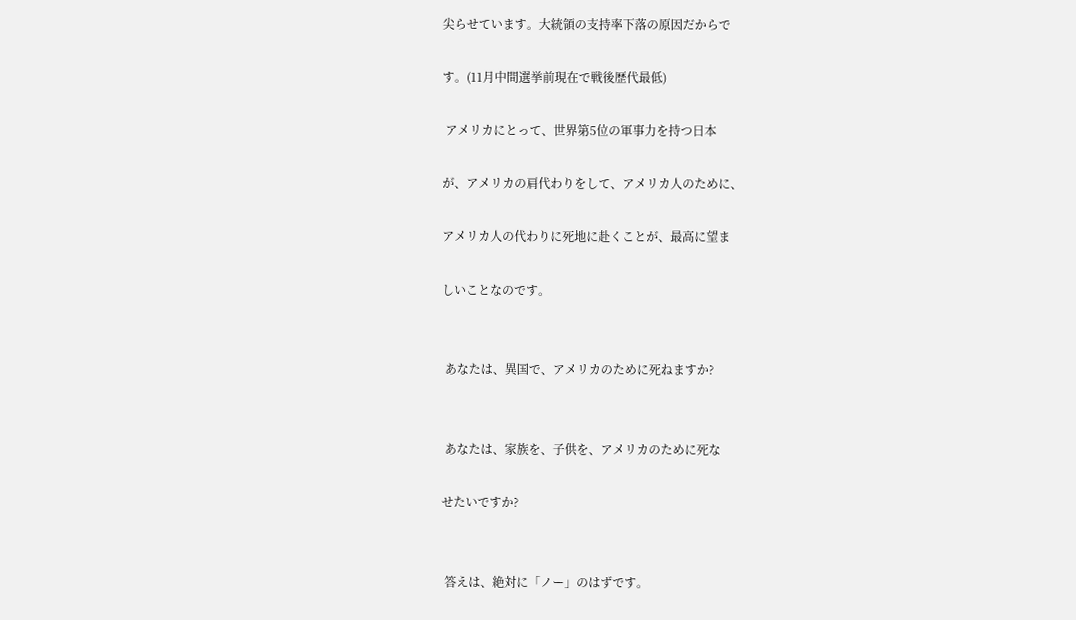尖らせています。大統領の支持率下落の原因だからで

す。(11月中間選挙前現在で戦後歴代最低)

 アメリカにとって、世界第5位の軍事力を持つ日本

が、アメリカの肩代わりをして、アメリカ人のために、

アメリカ人の代わりに死地に赴くことが、最高に望ま

しいことなのです。


 あなたは、異国で、アメリカのために死ねますか?


 あなたは、家族を、子供を、アメリカのために死な

せたいですか?


 答えは、絶対に「ノー」のはずです。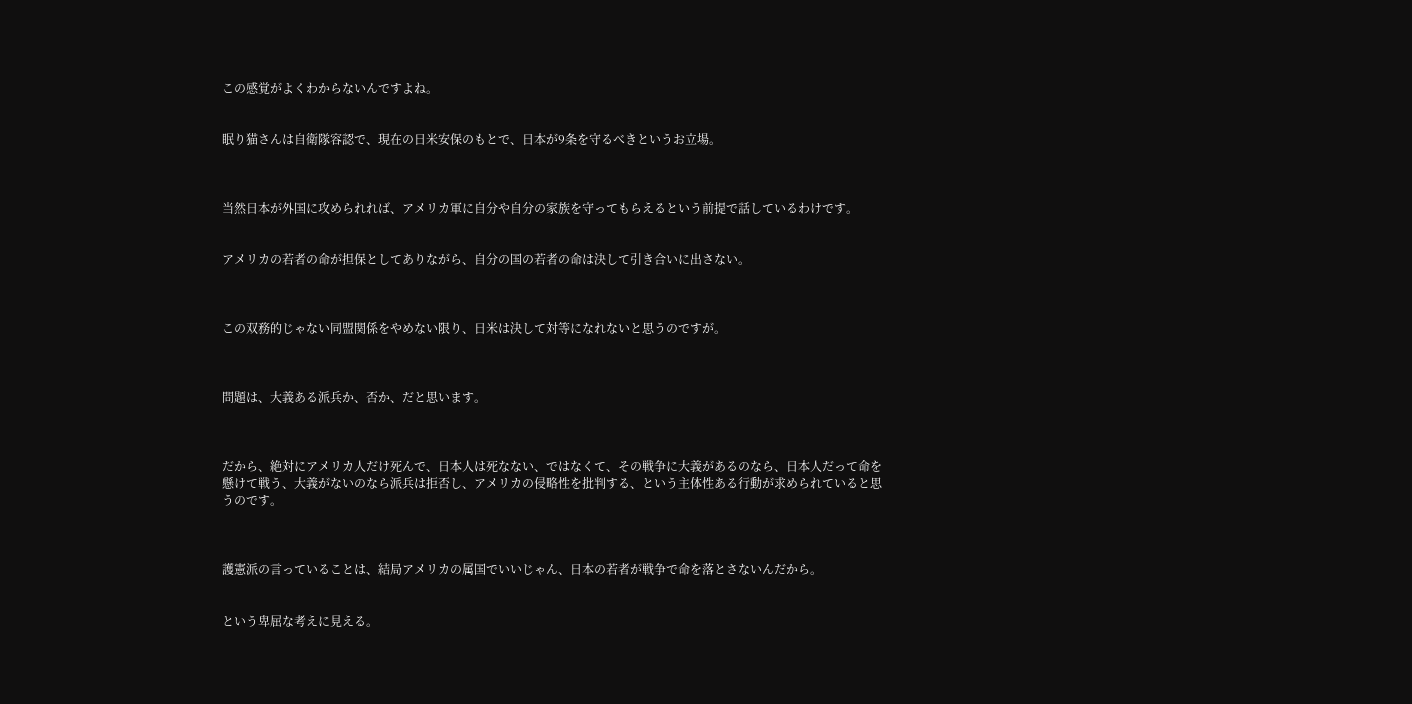この感覚がよくわからないんですよね。


眠り猫さんは自衛隊容認で、現在の日米安保のもとで、日本が9条を守るべきというお立場。



当然日本が外国に攻められれば、アメリカ軍に自分や自分の家族を守ってもらえるという前提で話しているわけです。


アメリカの若者の命が担保としてありながら、自分の国の若者の命は決して引き合いに出さない。



この双務的じゃない同盟関係をやめない限り、日米は決して対等になれないと思うのですが。



問題は、大義ある派兵か、否か、だと思います。



だから、絶対にアメリカ人だけ死んで、日本人は死なない、ではなくて、その戦争に大義があるのなら、日本人だって命を懸けて戦う、大義がないのなら派兵は拒否し、アメリカの侵略性を批判する、という主体性ある行動が求められていると思うのです。



護憲派の言っていることは、結局アメリカの属国でいいじゃん、日本の若者が戦争で命を落とさないんだから。


という卑屈な考えに見える。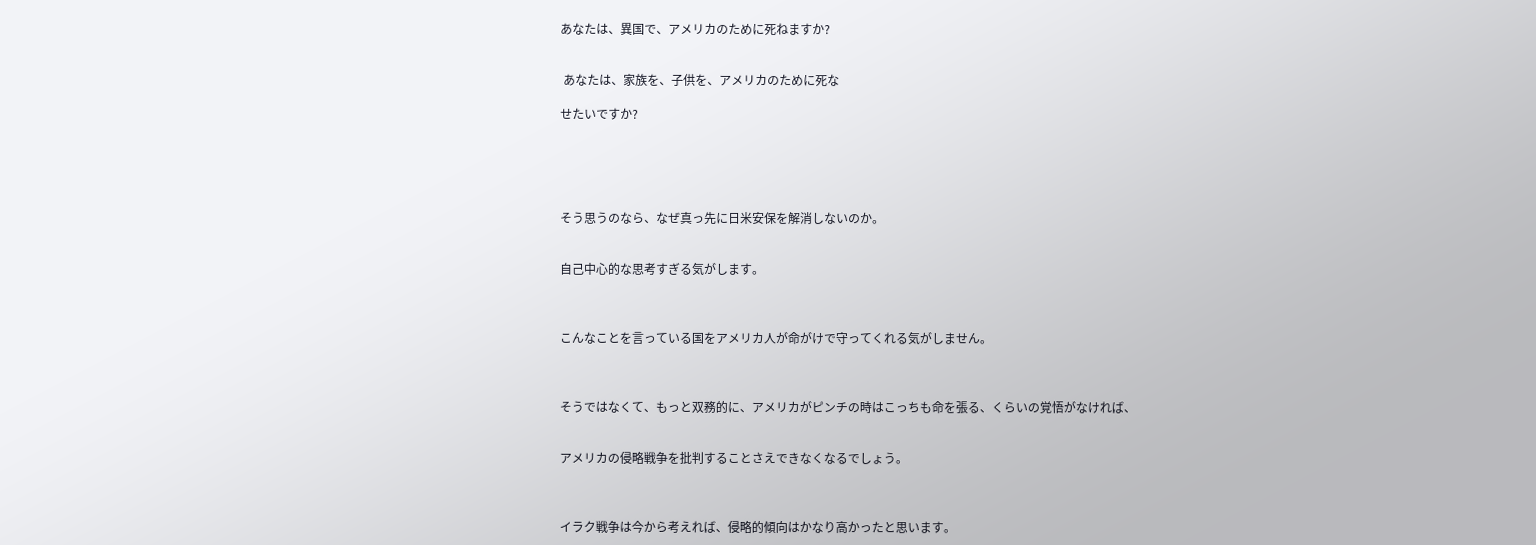あなたは、異国で、アメリカのために死ねますか?


 あなたは、家族を、子供を、アメリカのために死な

せたいですか?





そう思うのなら、なぜ真っ先に日米安保を解消しないのか。


自己中心的な思考すぎる気がします。



こんなことを言っている国をアメリカ人が命がけで守ってくれる気がしません。



そうではなくて、もっと双務的に、アメリカがピンチの時はこっちも命を張る、くらいの覚悟がなければ、


アメリカの侵略戦争を批判することさえできなくなるでしょう。



イラク戦争は今から考えれば、侵略的傾向はかなり高かったと思います。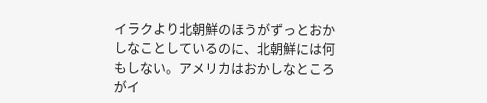イラクより北朝鮮のほうがずっとおかしなことしているのに、北朝鮮には何もしない。アメリカはおかしなところがイ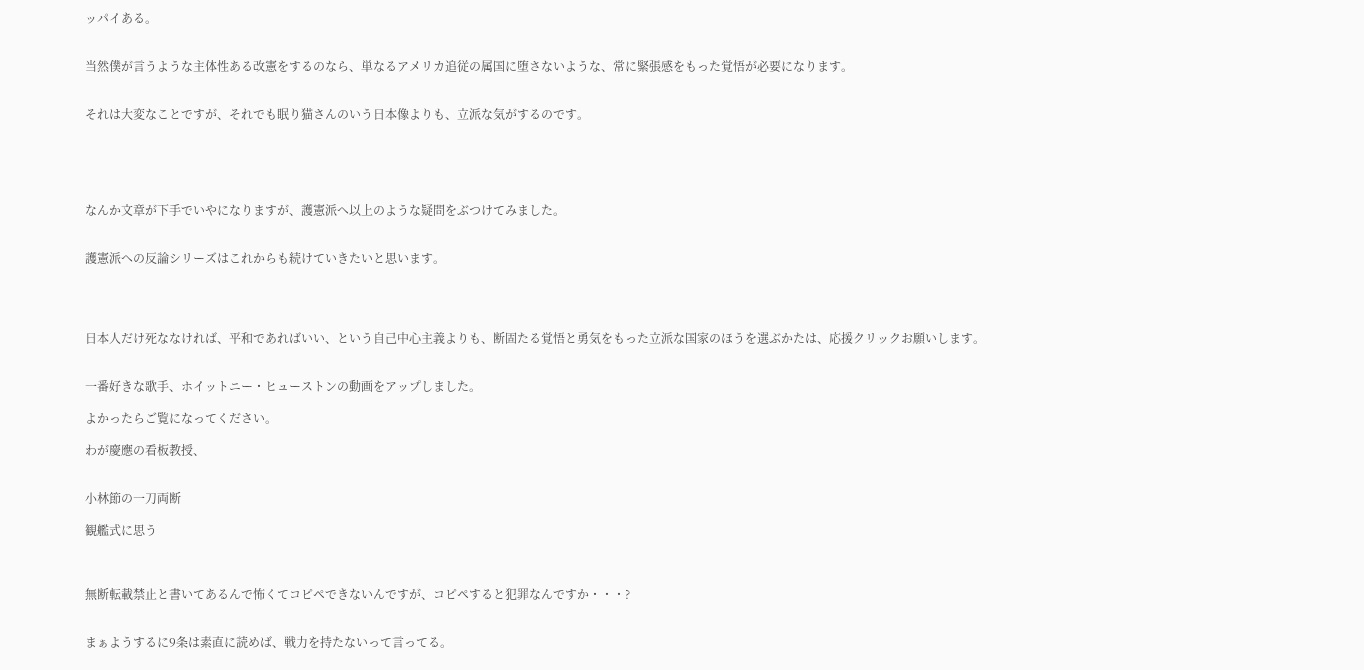ッパイある。


当然僕が言うような主体性ある改憲をするのなら、単なるアメリカ追従の属国に堕さないような、常に緊張感をもった覚悟が必要になります。


それは大変なことですが、それでも眠り猫さんのいう日本像よりも、立派な気がするのです。





なんか文章が下手でいやになりますが、護憲派へ以上のような疑問をぶつけてみました。


護憲派への反論シリーズはこれからも続けていきたいと思います。




日本人だけ死ななければ、平和であればいい、という自己中心主義よりも、断固たる覚悟と勇気をもった立派な国家のほうを選ぶかたは、応援クリックお願いします。


一番好きな歌手、ホイットニー・ヒューストンの動画をアップしました。

よかったらご覧になってください。

わが慶應の看板教授、


小林節の一刀両断

観艦式に思う



無断転載禁止と書いてあるんで怖くてコピペできないんですが、コピペすると犯罪なんですか・・・?


まぁようするに9条は素直に読めば、戦力を持たないって言ってる。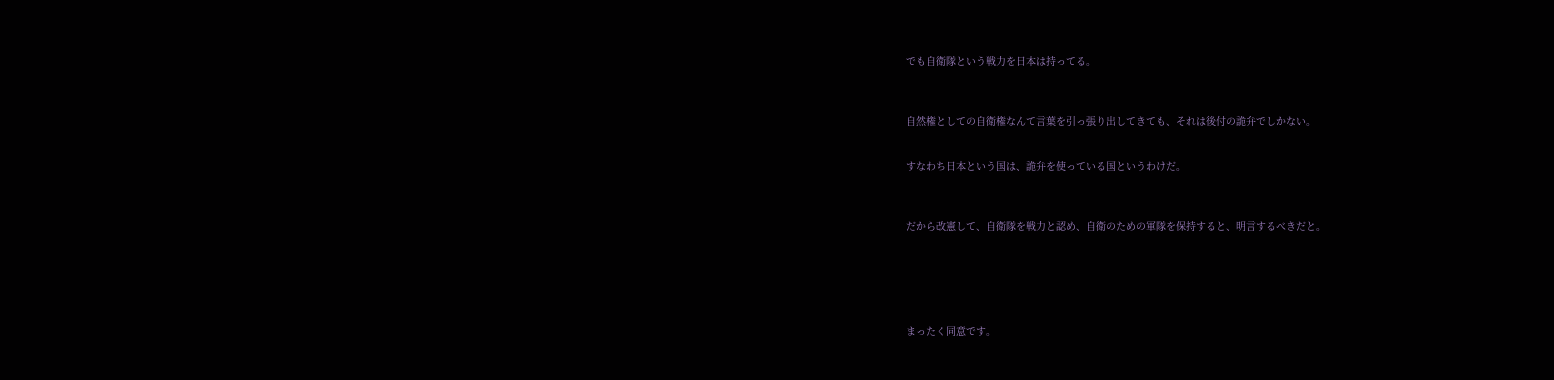でも自衛隊という戦力を日本は持ってる。



自然権としての自衛権なんて言葉を引っ張り出してきても、それは後付の詭弁でしかない。


すなわち日本という国は、詭弁を使っている国というわけだ。



だから改憲して、自衛隊を戦力と認め、自衛のための軍隊を保持すると、明言するべきだと。






まったく同意です。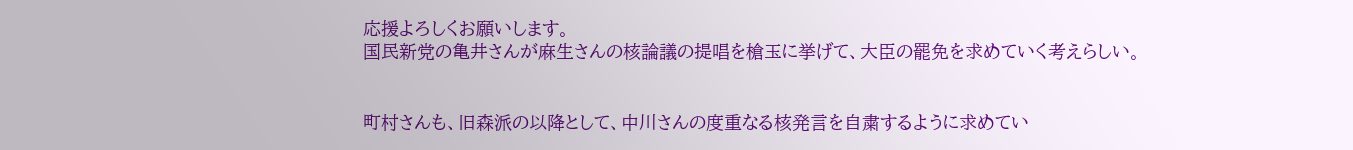応援よろしくお願いします。
国民新党の亀井さんが麻生さんの核論議の提唱を槍玉に挙げて、大臣の罷免を求めていく考えらしい。


町村さんも、旧森派の以降として、中川さんの度重なる核発言を自粛するように求めてい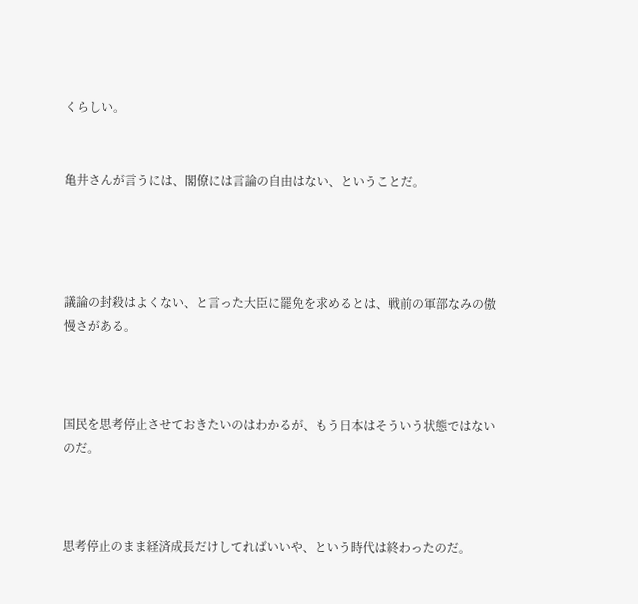くらしい。


亀井さんが言うには、閣僚には言論の自由はない、ということだ。




議論の封殺はよくない、と言った大臣に罷免を求めるとは、戦前の軍部なみの傲慢さがある。



国民を思考停止させておきたいのはわかるが、もう日本はそういう状態ではないのだ。



思考停止のまま経済成長だけしてればいいや、という時代は終わったのだ。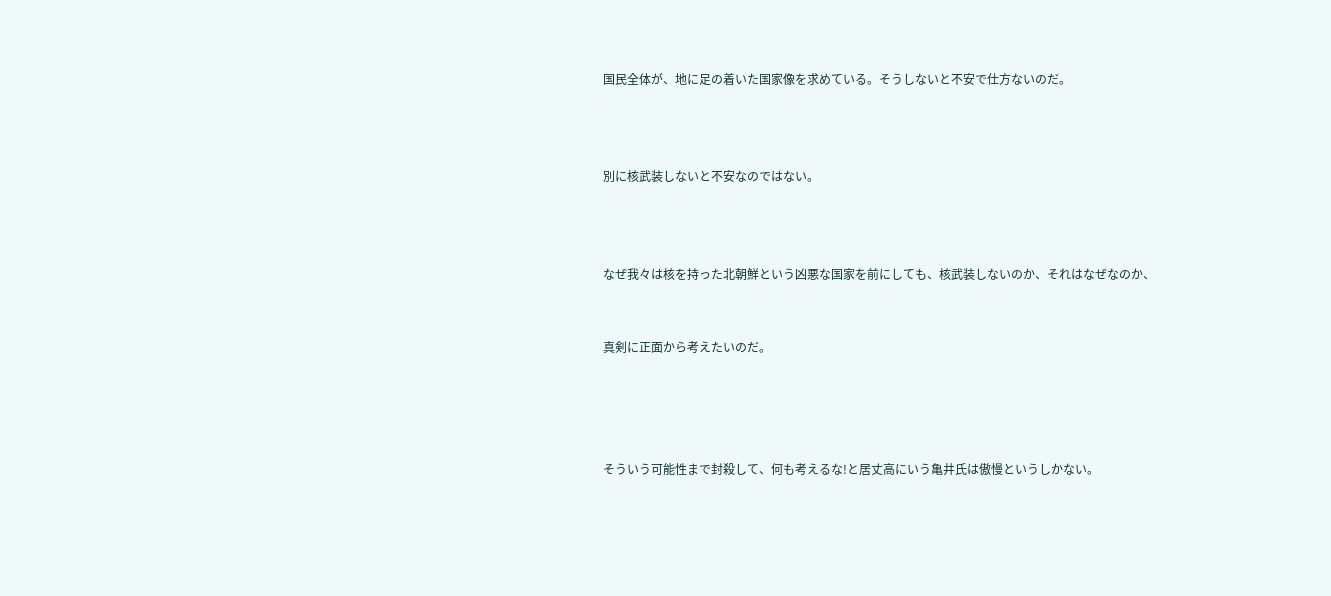国民全体が、地に足の着いた国家像を求めている。そうしないと不安で仕方ないのだ。



別に核武装しないと不安なのではない。



なぜ我々は核を持った北朝鮮という凶悪な国家を前にしても、核武装しないのか、それはなぜなのか、


真剣に正面から考えたいのだ。




そういう可能性まで封殺して、何も考えるな!と居丈高にいう亀井氏は傲慢というしかない。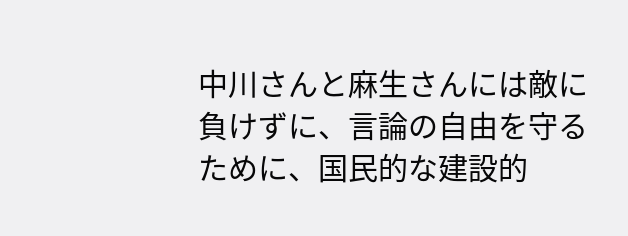中川さんと麻生さんには敵に負けずに、言論の自由を守るために、国民的な建設的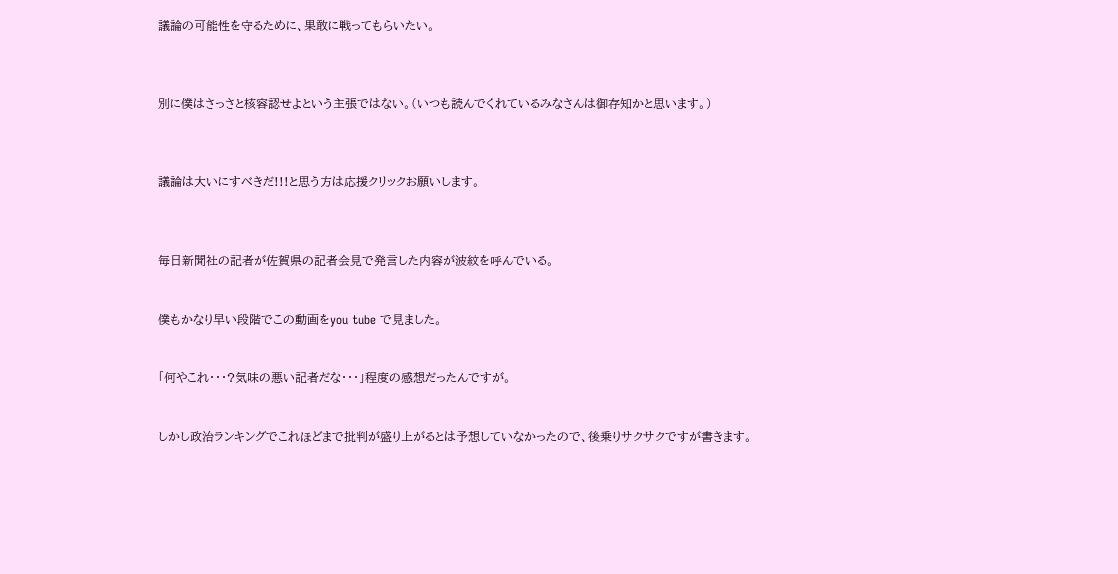議論の可能性を守るために、果敢に戦ってもらいたい。



別に僕はさっさと核容認せよという主張ではない。(いつも読んでくれているみなさんは御存知かと思います。)



議論は大いにすべきだ!!!と思う方は応援クリックお願いします。



毎日新聞社の記者が佐賀県の記者会見で発言した内容が波紋を呼んでいる。


僕もかなり早い段階でこの動画をyou tube で見ました。


「何やこれ・・・?気味の悪い記者だな・・・」程度の感想だったんですが。


しかし政治ランキングでこれほどまで批判が盛り上がるとは予想していなかったので、後乗りサクサクですが書きます。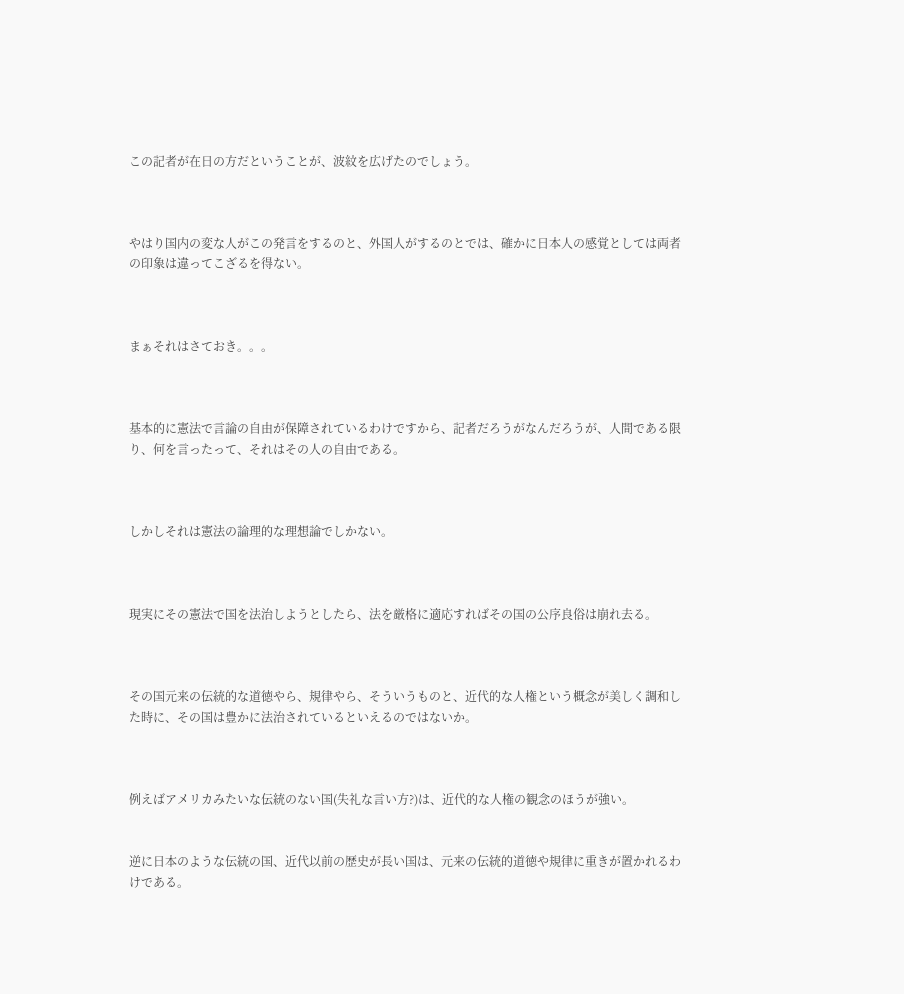この記者が在日の方だということが、波紋を広げたのでしょう。



やはり国内の変な人がこの発言をするのと、外国人がするのとでは、確かに日本人の感覚としては両者の印象は違ってこざるを得ない。



まぁそれはさておき。。。



基本的に憲法で言論の自由が保障されているわけですから、記者だろうがなんだろうが、人間である限り、何を言ったって、それはその人の自由である。



しかしそれは憲法の論理的な理想論でしかない。



現実にその憲法で国を法治しようとしたら、法を厳格に適応すればその国の公序良俗は崩れ去る。



その国元来の伝統的な道徳やら、規律やら、そういうものと、近代的な人権という概念が美しく調和した時に、その国は豊かに法治されているといえるのではないか。



例えばアメリカみたいな伝統のない国(失礼な言い方?)は、近代的な人権の観念のほうが強い。


逆に日本のような伝統の国、近代以前の歴史が長い国は、元来の伝統的道徳や規律に重きが置かれるわけである。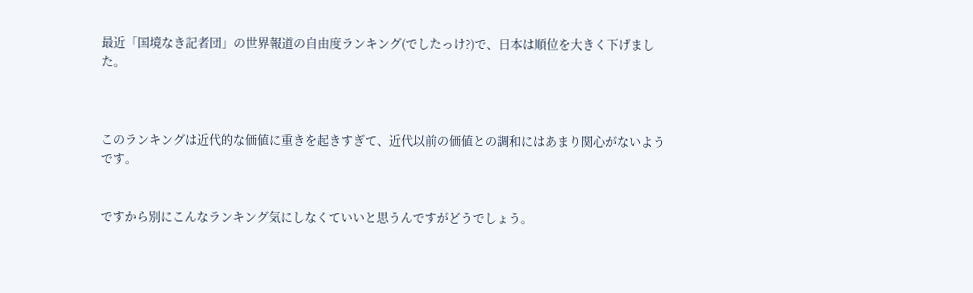最近「国境なき記者団」の世界報道の自由度ランキング(でしたっけ?)で、日本は順位を大きく下げました。



このランキングは近代的な価値に重きを起きすぎて、近代以前の価値との調和にはあまり関心がないようです。


ですから別にこんなランキング気にしなくていいと思うんですがどうでしょう。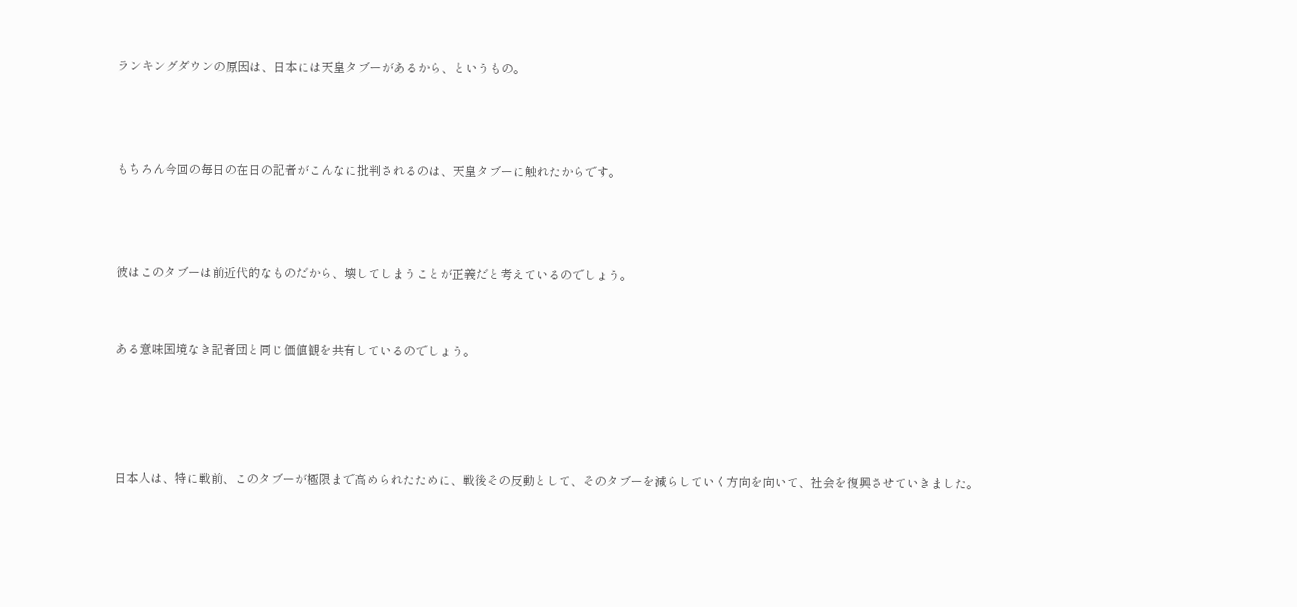ランキングダウンの原因は、日本には天皇タブーがあるから、というもの。



もちろん今回の毎日の在日の記者がこんなに批判されるのは、天皇タブーに触れたからです。



彼はこのタブーは前近代的なものだから、壊してしまうことが正義だと考えているのでしょう。


ある意味国境なき記者団と同じ価値観を共有しているのでしょう。




日本人は、特に戦前、このタブーが極限まで高められたために、戦後その反動として、そのタブーを減らしていく方向を向いて、社会を復興させていきました。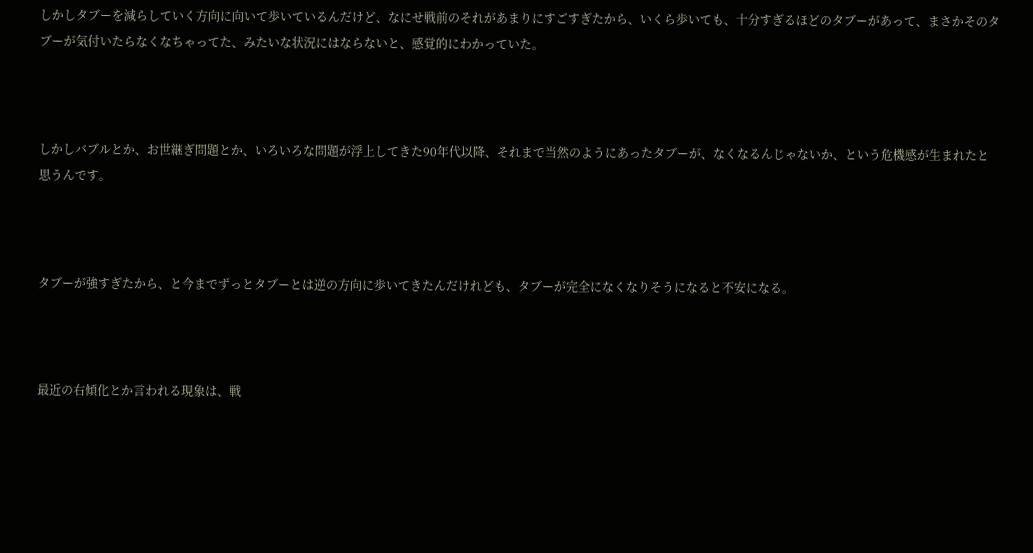しかしタブーを減らしていく方向に向いて歩いているんだけど、なにせ戦前のそれがあまりにすごすぎたから、いくら歩いても、十分すぎるほどのタブーがあって、まさかそのタブーが気付いたらなくなちゃってた、みたいな状況にはならないと、感覚的にわかっていた。



しかしバブルとか、お世継ぎ問題とか、いろいろな問題が浮上してきた90年代以降、それまで当然のようにあったタブーが、なくなるんじゃないか、という危機感が生まれたと思うんです。



タブーが強すぎたから、と今までずっとタブーとは逆の方向に歩いてきたんだけれども、タブーが完全になくなりそうになると不安になる。



最近の右傾化とか言われる現象は、戦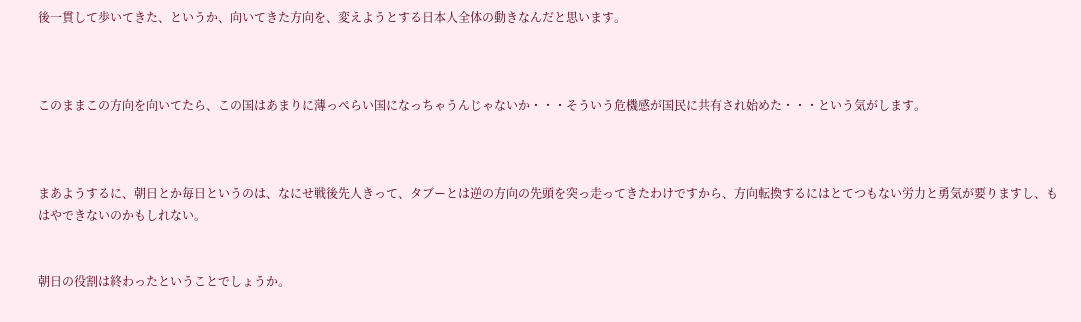後一貫して歩いてきた、というか、向いてきた方向を、変えようとする日本人全体の動きなんだと思います。



このままこの方向を向いてたら、この国はあまりに薄っぺらい国になっちゃうんじゃないか・・・そういう危機感が国民に共有され始めた・・・という気がします。



まあようするに、朝日とか毎日というのは、なにせ戦後先人きって、タブーとは逆の方向の先頭を突っ走ってきたわけですから、方向転換するにはとてつもない労力と勇気が要りますし、もはやできないのかもしれない。


朝日の役割は終わったということでしょうか。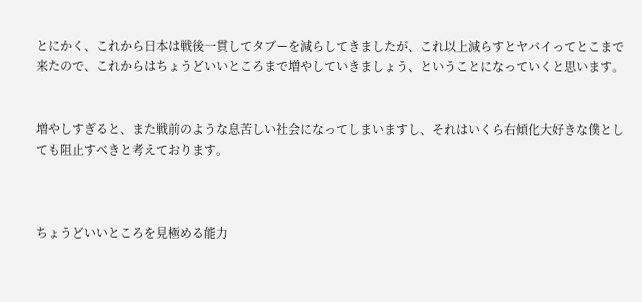とにかく、これから日本は戦後一貫してタブーを減らしてきましたが、これ以上減らすとヤバイってとこまで来たので、これからはちょうどいいところまで増やしていきましょう、ということになっていくと思います。


増やしすぎると、また戦前のような息苦しい社会になってしまいますし、それはいくら右傾化大好きな僕としても阻止すべきと考えております。



ちょうどいいところを見極める能力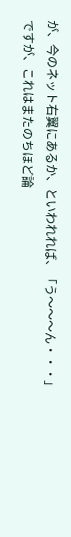が、今のネット右翼にあるか、といわれれば、「う〜〜〜ん・・・」ですが、これはまたのちほど論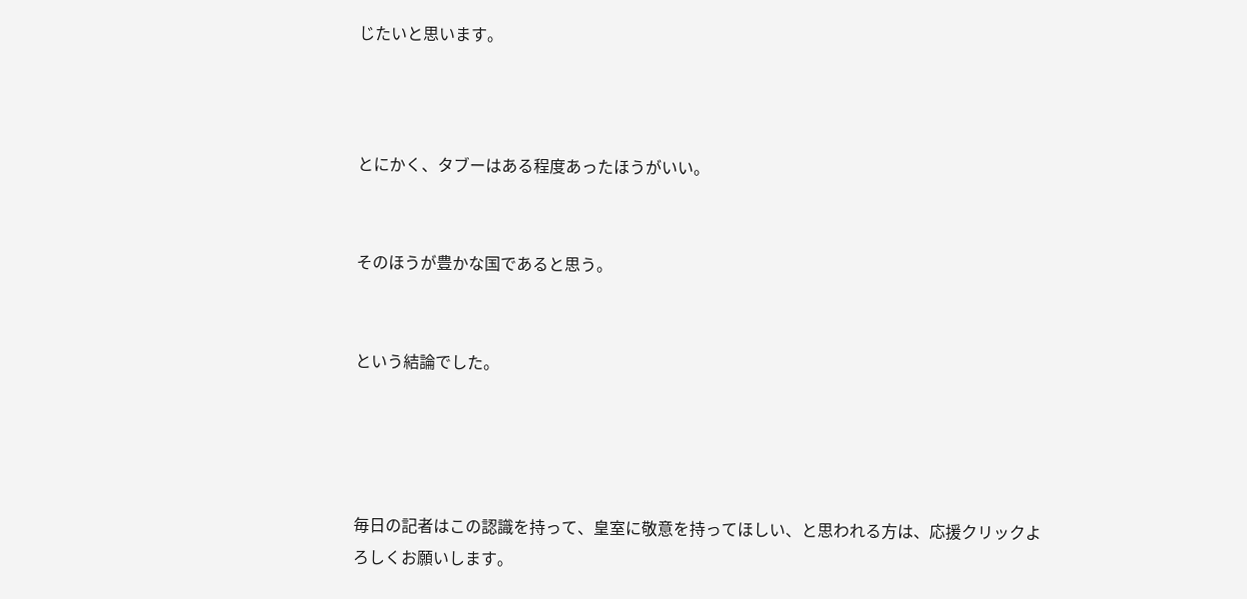じたいと思います。



とにかく、タブーはある程度あったほうがいい。


そのほうが豊かな国であると思う。


という結論でした。




毎日の記者はこの認識を持って、皇室に敬意を持ってほしい、と思われる方は、応援クリックよろしくお願いします。